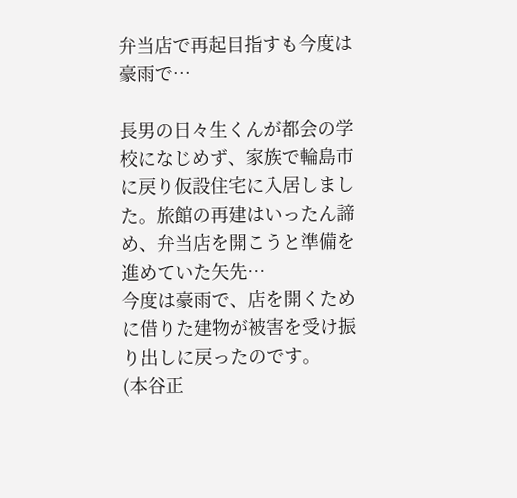弁当店で再起目指すも今度は豪雨で…

長男の日々生くんが都会の学校になじめず、家族で輪島市に戻り仮設住宅に入居しました。旅館の再建はいったん諦め、弁当店を開こうと準備を進めていた矢先…
今度は豪雨で、店を開くために借りた建物が被害を受け振り出しに戻ったのです。
(本谷正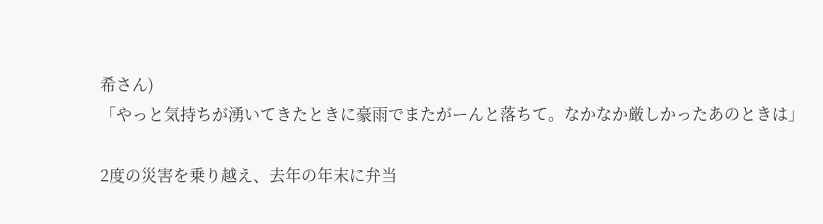希さん)
「やっと気持ちが湧いてきたときに豪雨でまたがーんと落ちて。なかなか厳しかったあのときは」

2度の災害を乗り越え、去年の年末に弁当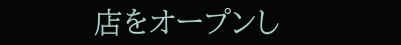店をオープンし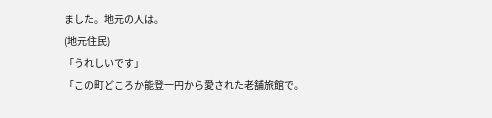ました。地元の人は。
(地元住民)
「うれしいです」
「この町どころか能登一円から愛された老舗旅館で。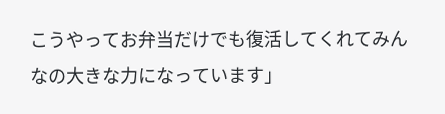こうやってお弁当だけでも復活してくれてみんなの大きな力になっています」